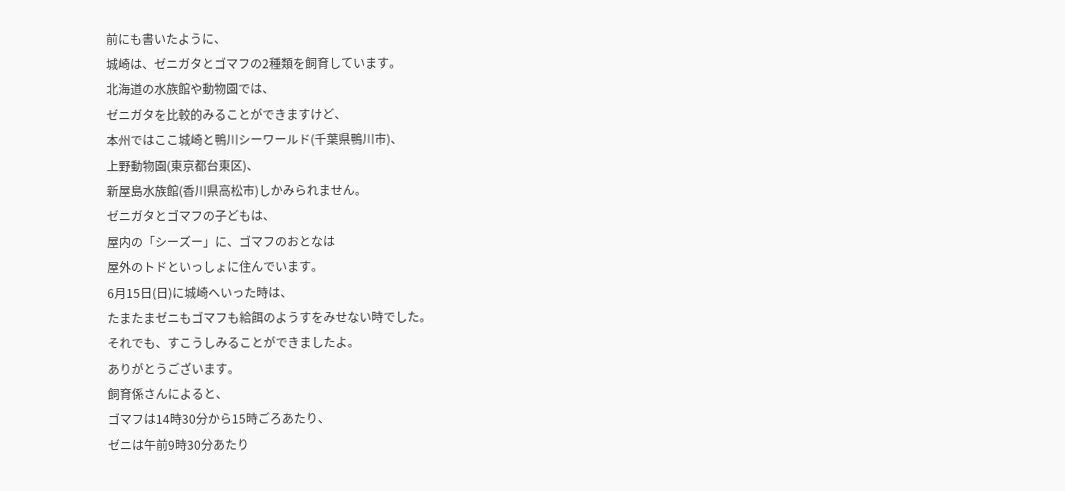前にも書いたように、
城崎は、ゼニガタとゴマフの2種類を飼育しています。
北海道の水族館や動物園では、
ゼニガタを比較的みることができますけど、
本州ではここ城崎と鴨川シーワールド(千葉県鴨川市)、
上野動物園(東京都台東区)、
新屋島水族館(香川県高松市)しかみられません。
ゼニガタとゴマフの子どもは、
屋内の「シーズー」に、ゴマフのおとなは
屋外のトドといっしょに住んでいます。
6月15日(日)に城崎へいった時は、
たまたまゼニもゴマフも給餌のようすをみせない時でした。
それでも、すこうしみることができましたよ。
ありがとうございます。
飼育係さんによると、
ゴマフは14時30分から15時ごろあたり、
ゼニは午前9時30分あたり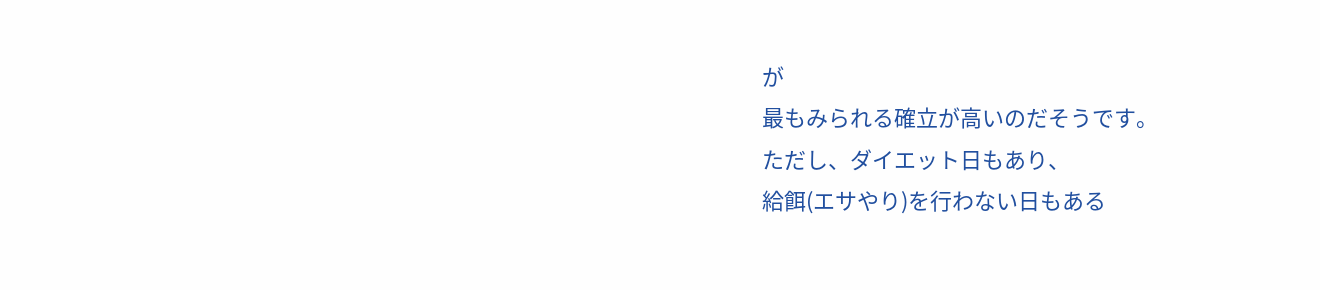が
最もみられる確立が高いのだそうです。
ただし、ダイエット日もあり、
給餌(エサやり)を行わない日もある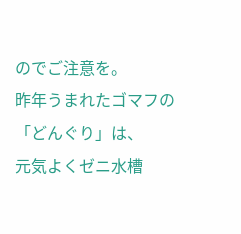のでご注意を。
昨年うまれたゴマフの「どんぐり」は、
元気よくゼニ水槽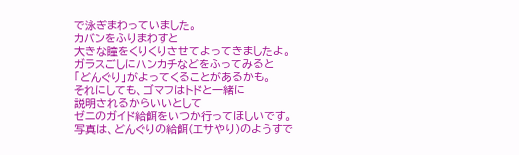で泳ぎまわっていました。
カバンをふりまわすと
大きな瞳をくりくりさせてよってきましたよ。
ガラスごしにハンカチなどをふってみると
「どんぐり」がよってくることがあるかも。
それにしても、ゴマフはトドと一緒に
説明されるからいいとして
ゼニのガイド給餌をいつか行ってほしいです。
写真は、どんぐりの給餌(エサやり)のようすで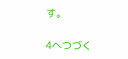す。

4へつづく